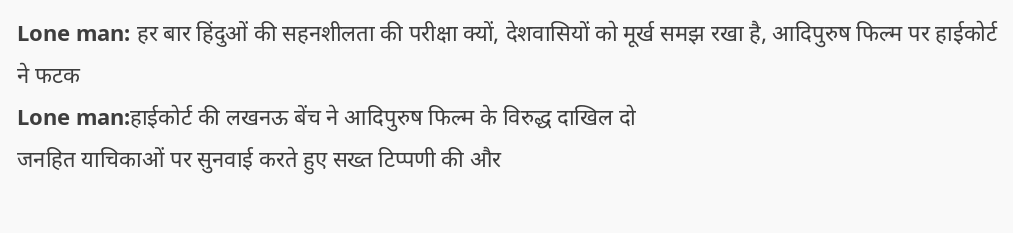Lone man: हर बार हिंदुओं की सहनशीलता की परीक्षा क्यों, देशवासियों को मूर्ख समझ रखा है, आदिपुरुष फिल्म पर हाईकोर्ट ने फटक
Lone man:हाईकोर्ट की लखनऊ बेंच ने आदिपुरुष फिल्म के विरुद्ध दाखिल दो
जनहित याचिकाओं पर सुनवाई करते हुए सख्त टिप्पणी की और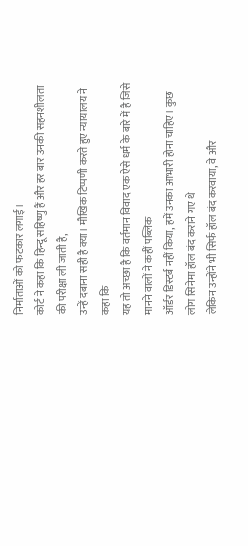निर्माताओं को फटकार लगाई।
कोर्ट ने कहा कि हिन्दू सहिष्णु हैं और हर बार उनकी सहनशीलता की परीक्षा ली जाती है,
उन्हें दबाना सही है क्या। मौखिक टिप्पणी करते हुए न्यायालय ने कहा कि
यह तो अच्छा है कि वर्तमान विवाद एक ऐसे धर्म के बारे में है जिसे मानने वालों ने कहीं पब्लिक
ऑर्डर डिस्टर्ब नहीं किया, हमें उनका आभारी होना चाहिए। कुछ लोग सिनेमा हॉल बंद कराने गए थे
लेकिन उन्होंने भी सिर्फ हॉल बंद करवाया, वे और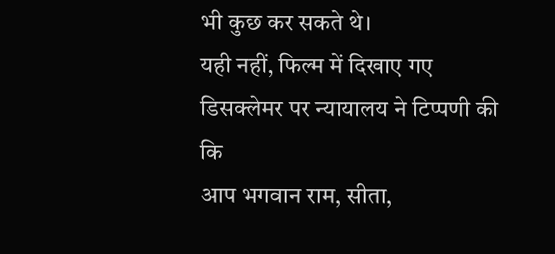भी कुछ कर सकते थे।
यही नहीं, फिल्म में दिखाए गए डिसक्लेमर पर न्यायालय ने टिप्पणी की कि
आप भगवान राम, सीता,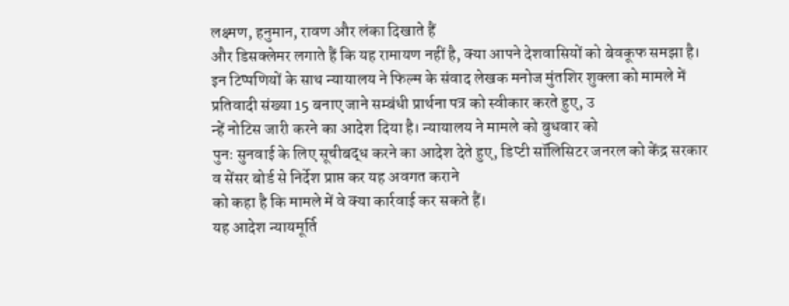लक्ष्मण, हनुमान, रावण और लंका दिखाते हैं
और डिसक्लेमर लगाते हैं कि यह रामायण नहीं है, क्या आपने देशवासियों को बेवकूफ समझा है।
इन टिप्पणियों के साथ न्यायालय ने फिल्म के संवाद लेखक मनोज मुंतशिर शुक्ला को मामले में
प्रतिवादी संख्या 15 बनाए जाने सम्बंधी प्रार्थना पत्र को स्वीकार करते हुए, उ
न्हें नोटिस जारी करने का आदेश दिया है। न्यायालय ने मामले को बुधवार को
पुनः सुनवाई के लिए सूचीबद्ध करने का आदेश देते हुए, डिप्टी सॉलिसिटर जनरल को केंद्र सरकार
व सेंसर बोर्ड से निर्देश प्राप्त कर यह अवगत कराने
को कहा है कि मामले में वे क्या कार्रवाई कर सकते हैं।
यह आदेश न्यायमूर्ति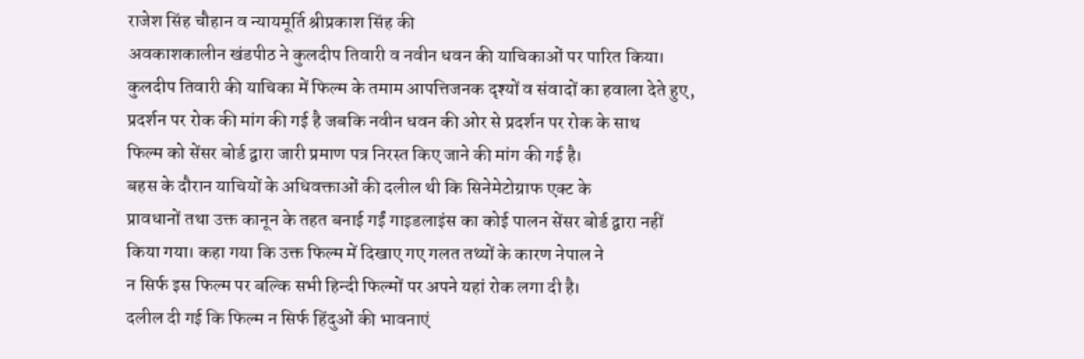राजेश सिंह चौहान व न्यायमूर्ति श्रीप्रकाश सिंह की
अवकाशकालीन खंडपीठ ने कुलदीप तिवारी व नवीन धवन की याचिकाओं पर पारित किया।
कुलदीप तिवारी की याचिका में फिल्म के तमाम आपत्तिजनक दृश्यों व संवादों का हवाला देते हुए,
प्रदर्शन पर रोक की मांग की गई है जबकि नवीन धवन की ओर से प्रदर्शन पर रोक के साथ
फिल्म को सेंसर बोर्ड द्वारा जारी प्रमाण पत्र निरस्त किए जाने की मांग की गई है।
बहस के दौरान याचियों के अधिवक्ताओं की दलील थी कि सिनेमेटोग्राफ एक्ट के
प्रावधानों तथा उक्त कानून के तहत बनाई गईं गाइडलाइंस का कोई पालन सेंसर बोर्ड द्वारा नहीं
किया गया। कहा गया कि उक्त फिल्म में दिखाए गए गलत तथ्यों के कारण नेपाल ने
न सिर्फ इस फिल्म पर बल्कि सभी हिन्दी फिल्मों पर अपने यहां रोक लगा दी है।
दलील दी गई कि फिल्म न सिर्फ हिंदुओं की भावनाएं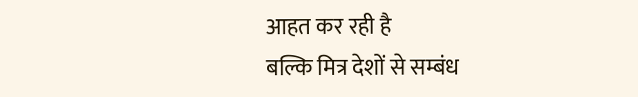आहत कर रही है
बल्कि मित्र देशों से सम्बंध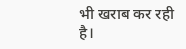भी खराब कर रही है।